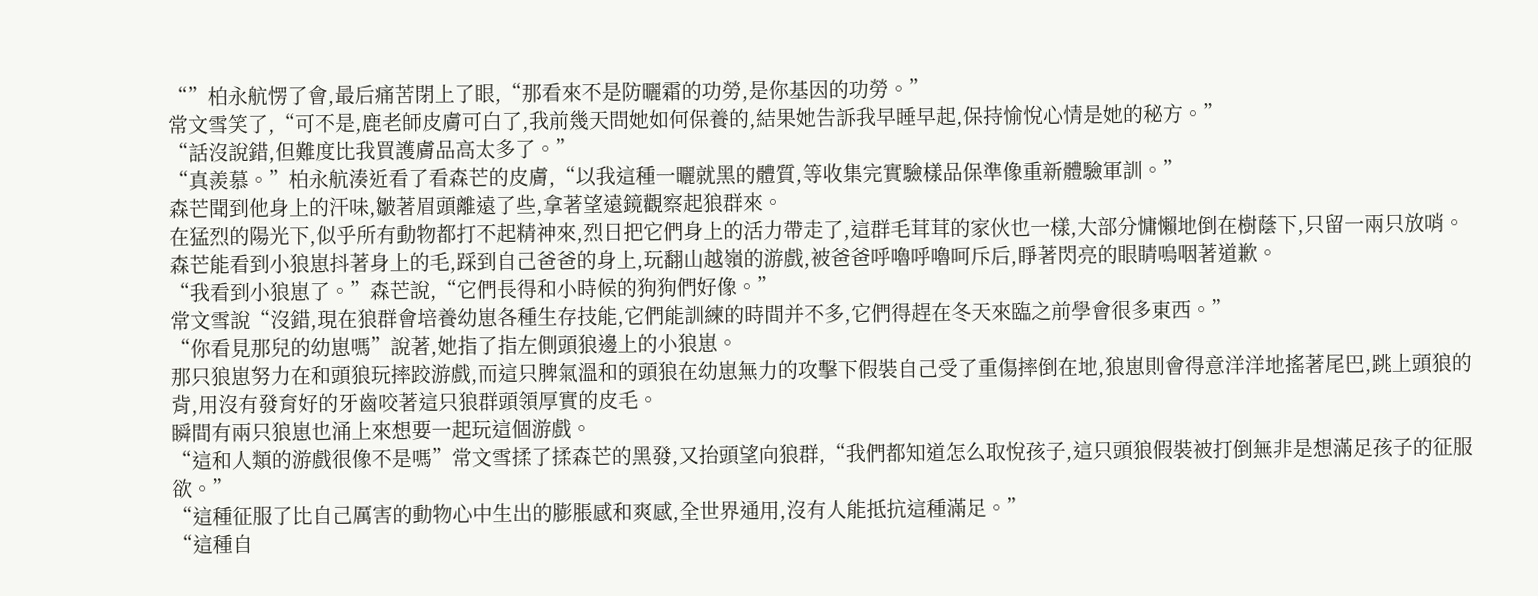“”柏永航愣了會,最后痛苦閉上了眼,“那看來不是防曬霜的功勞,是你基因的功勞。”
常文雪笑了,“可不是,鹿老師皮膚可白了,我前幾天問她如何保養的,結果她告訴我早睡早起,保持愉悅心情是她的秘方。”
“話沒說錯,但難度比我買護膚品高太多了。”
“真羨慕。”柏永航湊近看了看森芒的皮膚,“以我這種一曬就黑的體質,等收集完實驗樣品保準像重新體驗軍訓。”
森芒聞到他身上的汗味,皺著眉頭離遠了些,拿著望遠鏡觀察起狼群來。
在猛烈的陽光下,似乎所有動物都打不起精神來,烈日把它們身上的活力帶走了,這群毛茸茸的家伙也一樣,大部分慵懶地倒在樹蔭下,只留一兩只放哨。
森芒能看到小狼崽抖著身上的毛,踩到自己爸爸的身上,玩翻山越嶺的游戲,被爸爸呼嚕呼嚕呵斥后,睜著閃亮的眼睛嗚咽著道歉。
“我看到小狼崽了。”森芒說,“它們長得和小時候的狗狗們好像。”
常文雪說“沒錯,現在狼群會培養幼崽各種生存技能,它們能訓練的時間并不多,它們得趕在冬天來臨之前學會很多東西。”
“你看見那兒的幼崽嗎”說著,她指了指左側頭狼邊上的小狼崽。
那只狼崽努力在和頭狼玩摔跤游戲,而這只脾氣溫和的頭狼在幼崽無力的攻擊下假裝自己受了重傷摔倒在地,狼崽則會得意洋洋地搖著尾巴,跳上頭狼的背,用沒有發育好的牙齒咬著這只狼群頭領厚實的皮毛。
瞬間有兩只狼崽也涌上來想要一起玩這個游戲。
“這和人類的游戲很像不是嗎”常文雪揉了揉森芒的黑發,又抬頭望向狼群,“我們都知道怎么取悅孩子,這只頭狼假裝被打倒無非是想滿足孩子的征服欲。”
“這種征服了比自己厲害的動物心中生出的膨脹感和爽感,全世界通用,沒有人能抵抗這種滿足。”
“這種自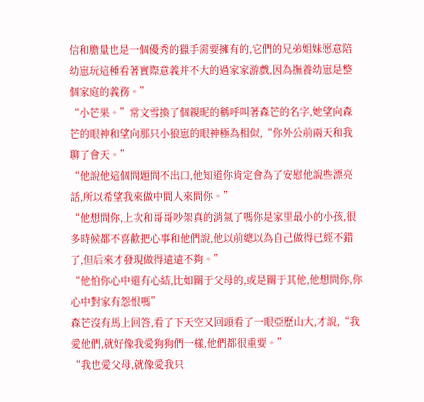信和膽量也是一個優秀的獵手需要擁有的,它們的兄弟姐妹愿意陪幼崽玩這種看著實際意義并不大的過家家游戲,因為撫養幼崽是整個家庭的義務。”
“小芒果。”常文雪換了個親昵的稱呼叫著森芒的名字,她望向森芒的眼神和望向那只小狼崽的眼神極為相似,“你外公前兩天和我聊了會天。”
“他說他這個問題問不出口,他知道你肯定會為了安慰他說些漂亮話,所以希望我來做中間人來問你。”
“他想問你,上次和哥哥吵架真的消氣了嗎你是家里最小的小孩,很多時候都不喜歡把心事和他們說,他以前總以為自己做得已經不錯了,但后來才發現做得遠遠不夠。”
“他怕你心中還有心結,比如關于父母的,或是關于其他,他想問你,你心中對家有怨恨嗎”
森芒沒有馬上回答,看了下天空又回頭看了一眼亞歷山大,才說,“我愛他們,就好像我愛狗狗們一樣,他們都很重要。”
“我也愛父母,就像愛我只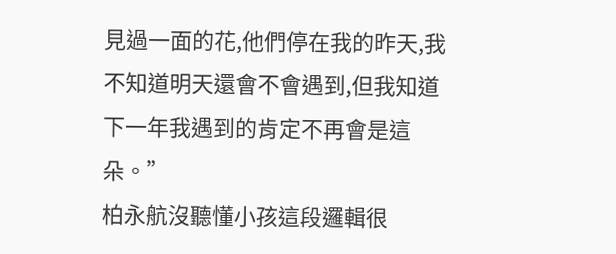見過一面的花,他們停在我的昨天,我不知道明天還會不會遇到,但我知道下一年我遇到的肯定不再會是這朵。”
柏永航沒聽懂小孩這段邏輯很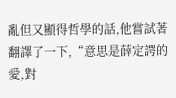亂但又顯得哲學的話,他嘗試著翻譯了一下,“意思是薛定諤的愛,對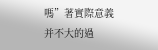嗎”著實際意義并不大的過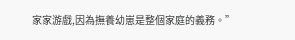家家游戲,因為撫養幼崽是整個家庭的義務。”